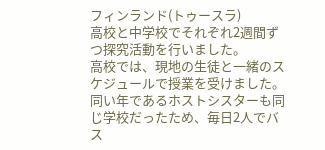フィンランド(トゥースラ)
高校と中学校でそれぞれ2週間ずつ探究活動を行いました。
高校では、現地の生徒と一緒のスケジュールで授業を受けました。同い年であるホストシスターも同じ学校だったため、毎日2人でバス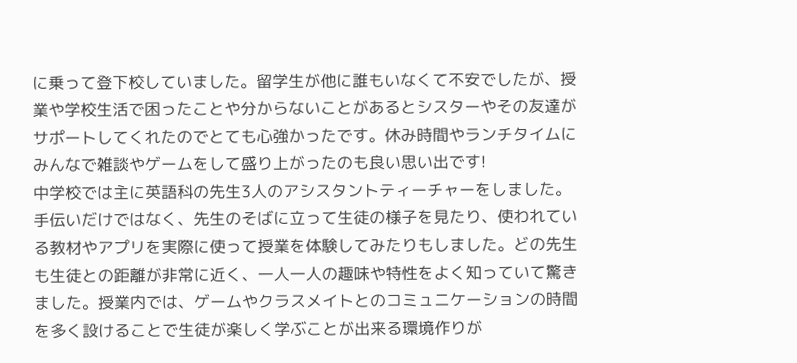に乗って登下校していました。留学生が他に誰もいなくて不安でしたが、授業や学校生活で困ったことや分からないことがあるとシスターやその友達がサポートしてくれたのでとても心強かったです。休み時間やランチタイムにみんなで雑談やゲームをして盛り上がったのも良い思い出です!
中学校では主に英語科の先生3人のアシスタントティーチャーをしました。手伝いだけではなく、先生のそばに立って生徒の様子を見たり、使われている教材やアプリを実際に使って授業を体験してみたりもしました。どの先生も生徒との距離が非常に近く、一人一人の趣味や特性をよく知っていて驚きました。授業内では、ゲームやクラスメイトとのコミュニケーションの時間を多く設けることで生徒が楽しく学ぶことが出来る環境作りが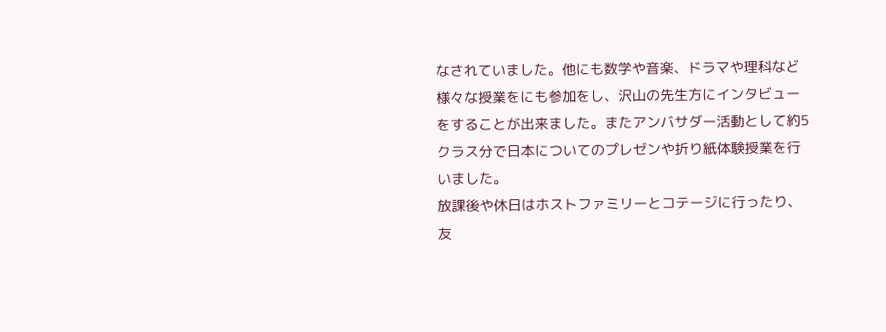なされていました。他にも数学や音楽、ドラマや理科など様々な授業をにも参加をし、沢山の先生方にインタビューをすることが出来ました。またアンバサダー活動として約5クラス分で日本についてのプレゼンや折り紙体験授業を行いました。
放課後や休日はホストファミリーとコテージに行ったり、友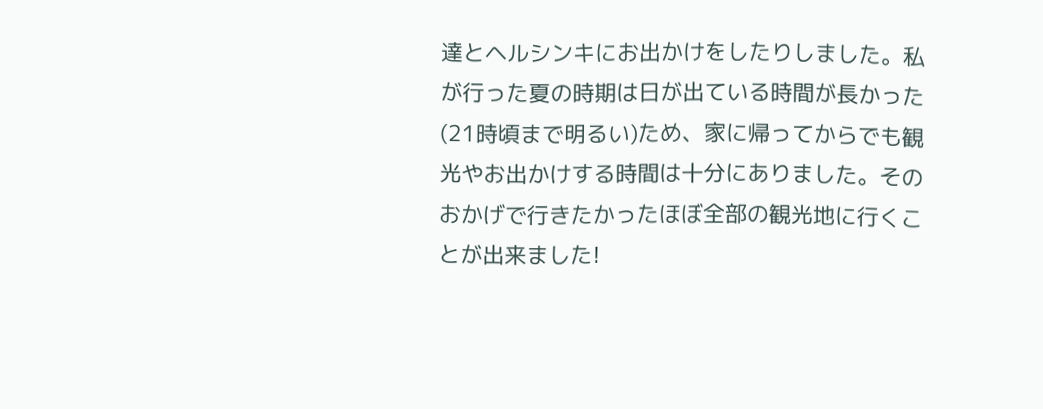達とヘルシンキにお出かけをしたりしました。私が行った夏の時期は日が出ている時間が長かった(21時頃まで明るい)ため、家に帰ってからでも観光やお出かけする時間は十分にありました。そのおかげで行きたかったほぼ全部の観光地に行くことが出来ました!